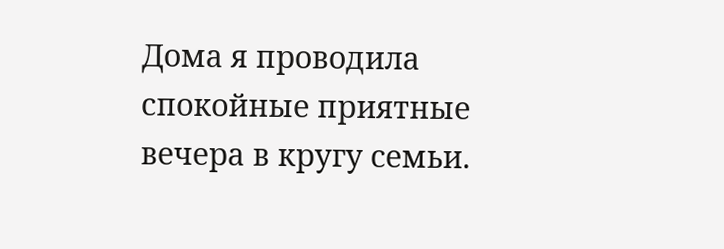Дома я проводила спокойные приятные вечера в кругу семьи.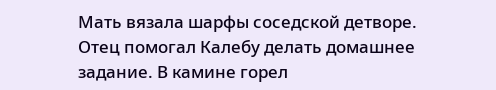Мать вязала шарфы соседской детворе. Отец помогал Калебу делать домашнее задание. В камине горел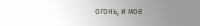огонь, и мое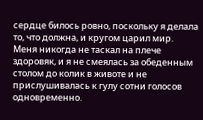сердце билось ровно, поскольку я делала то, что должна, и кругом царил мир.
Меня никогда не таскал на плече здоровяк, и я не смеялась за обеденным столом до колик в животе и не прислушивалась к гулу сотни голосов одновременно.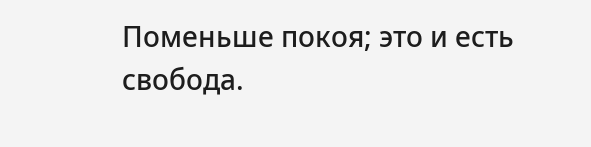Поменьше покоя; это и есть свобода.